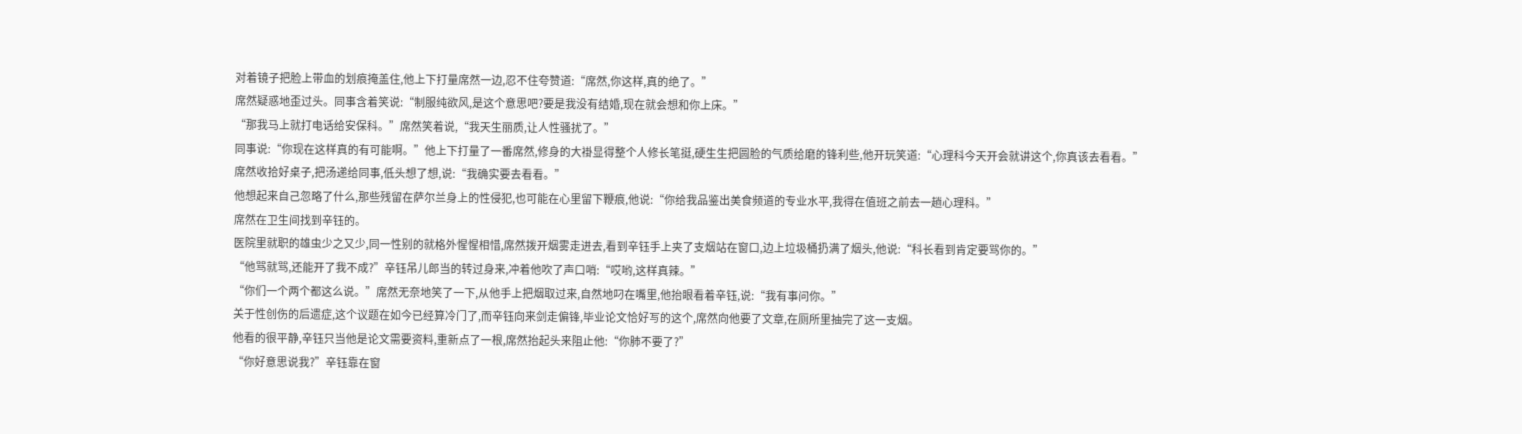对着镜子把脸上带血的划痕掩盖住,他上下打量席然一边,忍不住夸赞道:“席然,你这样,真的绝了。”
席然疑惑地歪过头。同事含着笑说:“制服纯欲风,是这个意思吧?要是我没有结婚,现在就会想和你上床。”
“那我马上就打电话给安保科。”席然笑着说,“我天生丽质,让人性骚扰了。”
同事说:“你现在这样真的有可能啊。”他上下打量了一番席然,修身的大褂显得整个人修长笔挺,硬生生把圆脸的气质给磨的锋利些,他开玩笑道:“心理科今天开会就讲这个,你真该去看看。”
席然收拾好桌子,把汤递给同事,低头想了想,说:“我确实要去看看。”
他想起来自己忽略了什么,那些残留在萨尔兰身上的性侵犯,也可能在心里留下鞭痕,他说:“你给我品鉴出美食频道的专业水平,我得在值班之前去一趟心理科。”
席然在卫生间找到辛钰的。
医院里就职的雄虫少之又少,同一性别的就格外惺惺相惜,席然拨开烟雾走进去,看到辛钰手上夹了支烟站在窗口,边上垃圾桶扔满了烟头,他说:“科长看到肯定要骂你的。”
“他骂就骂,还能开了我不成?”辛钰吊儿郎当的转过身来,冲着他吹了声口哨:“哎哟,这样真辣。”
“你们一个两个都这么说。”席然无奈地笑了一下,从他手上把烟取过来,自然地叼在嘴里,他抬眼看着辛钰,说:“我有事问你。”
关于性创伤的后遗症,这个议题在如今已经算冷门了,而辛钰向来剑走偏锋,毕业论文恰好写的这个,席然向他要了文章,在厕所里抽完了这一支烟。
他看的很平静,辛钰只当他是论文需要资料,重新点了一根,席然抬起头来阻止他:“你肺不要了?”
“你好意思说我?”辛钰靠在窗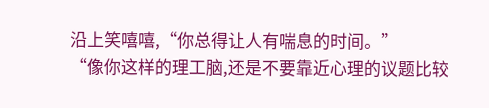沿上笑嘻嘻,“你总得让人有喘息的时间。”
“像你这样的理工脑,还是不要靠近心理的议题比较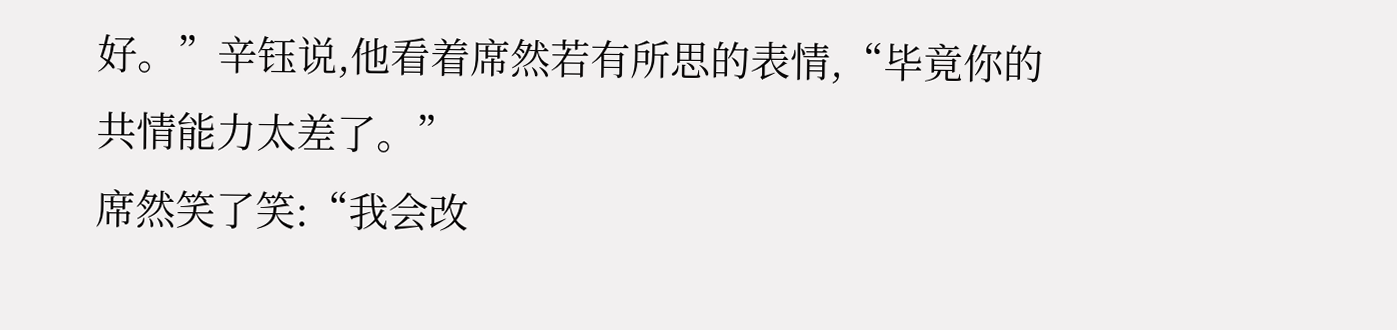好。”辛钰说,他看着席然若有所思的表情,“毕竟你的共情能力太差了。”
席然笑了笑:“我会改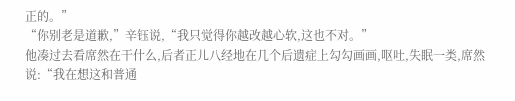正的。”
“你别老是道歉,”辛钰说,“我只觉得你越改越心软,这也不对。”
他凑过去看席然在干什么,后者正儿八经地在几个后遗症上勾勾画画,呕吐,失眠一类,席然说:“我在想这和普通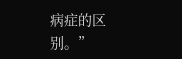病症的区别。”